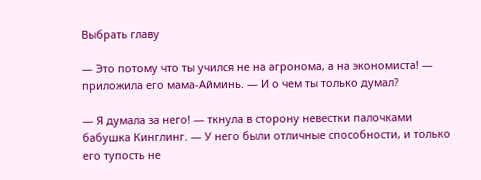Выбрать главу

— Это потому что ты учился не на агронома, а на экономиста! — приложила его мама-Айминь. — И о чем ты только думал?

— Я думала за него! — ткнула в сторону невестки палочками бабушка Кинглинг. — У него были отличные способности, и только его тупость не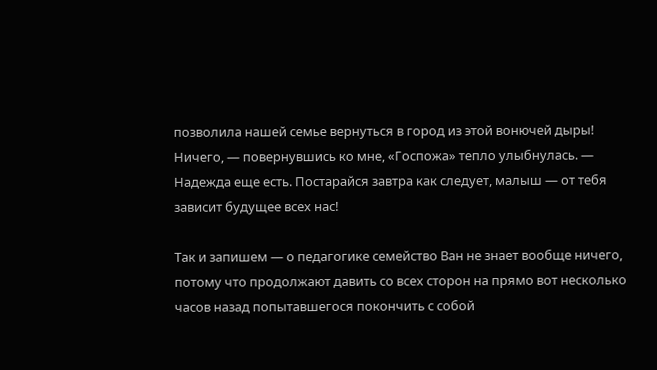позволила нашей семье вернуться в город из этой вонючей дыры! Ничего, — повернувшись ко мне, «Госпожа» тепло улыбнулась. — Надежда еще есть. Постарайся завтра как следует, малыш — от тебя зависит будущее всех нас!

Так и запишем — о педагогике семейство Ван не знает вообще ничего, потому что продолжают давить со всех сторон на прямо вот несколько часов назад попытавшегося покончить с собой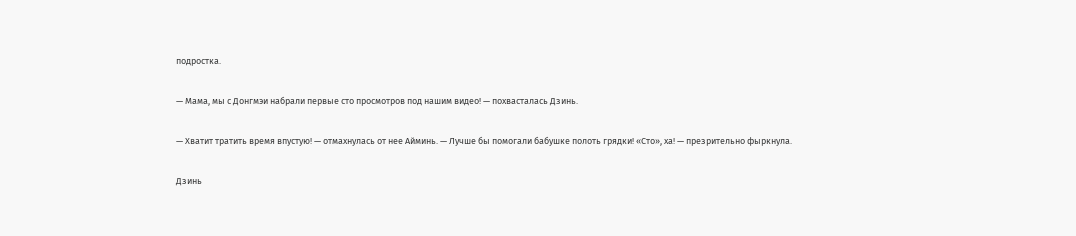подростка.

— Мама, мы с Донгмэи набрали первые сто просмотров под нашим видео! — похвасталась Дзинь.

— Хватит тратить время впустую! — отмахнулась от нее Айминь. — Лучше бы помогали бабушке полоть грядки! «Сто», ха! — презрительно фыркнула.

Дзинь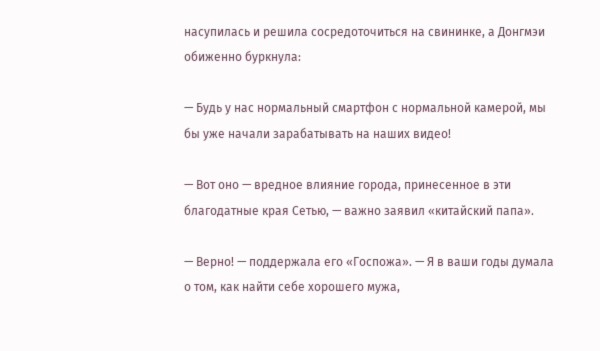насупилась и решила сосредоточиться на свининке, а Донгмэи обиженно буркнула:

— Будь у нас нормальный смартфон с нормальной камерой, мы бы уже начали зарабатывать на наших видео!

— Вот оно — вредное влияние города, принесенное в эти благодатные края Сетью, — важно заявил «китайский папа».

— Верно! — поддержала его «Госпожа». — Я в ваши годы думала о том, как найти себе хорошего мужа,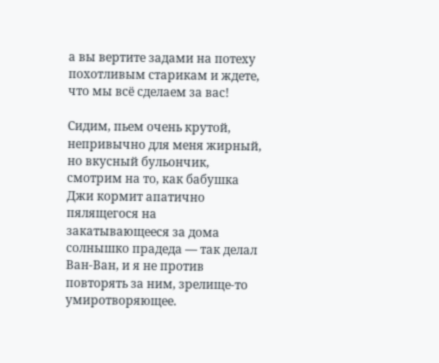а вы вертите задами на потеху похотливым старикам и ждете, что мы всё сделаем за вас!

Сидим, пьем очень крутой, непривычно для меня жирный, но вкусный бульончик, смотрим на то, как бабушка Джи кормит апатично пялящегося на закатывающееся за дома солнышко прадеда — так делал Ван-Ван, и я не против повторять за ним, зрелище-то умиротворяющее.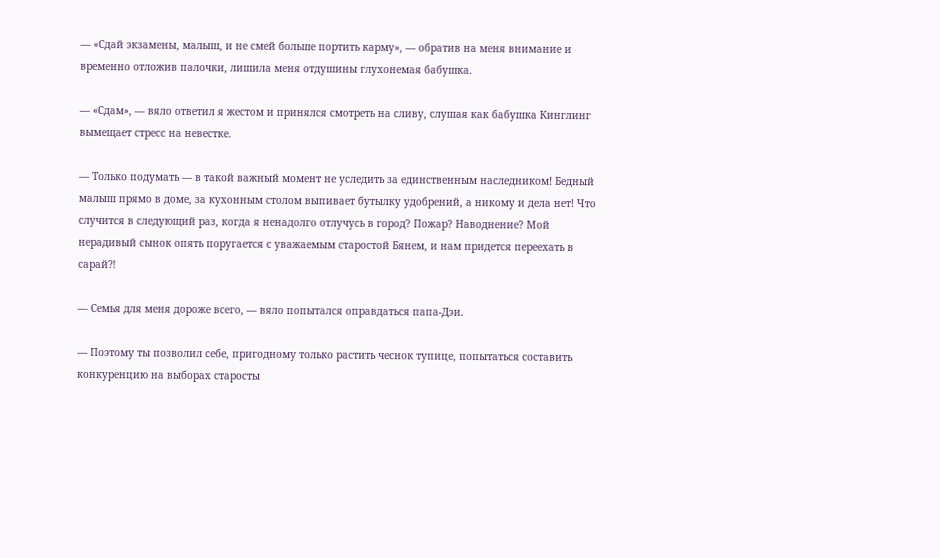— «Сдай экзамены, малыш, и не смей больше портить карму», — обратив на меня внимание и временно отложив палочки, лишила меня отдушины глухонемая бабушка.

— «Сдам», — вяло ответил я жестом и принялся смотреть на сливу, слушая как бабушка Кинглинг вымещает стресс на невестке.

— Только подумать — в такой важный момент не уследить за единственным наследником! Бедный малыш прямо в доме, за кухонным столом выпивает бутылку удобрений, а никому и дела нет! Что случится в следующий раз, когда я ненадолго отлучусь в город? Пожар? Наводнение? Мой нерадивый сынок опять поругается с уважаемым старостой Бянем, и нам придется переехать в сарай⁈

— Семья для меня дороже всего, — вяло попытался оправдаться папа-Дэи.

— Поэтому ты позволил себе, пригодному только растить чеснок тупице, попытаться составить конкуренцию на выборах старосты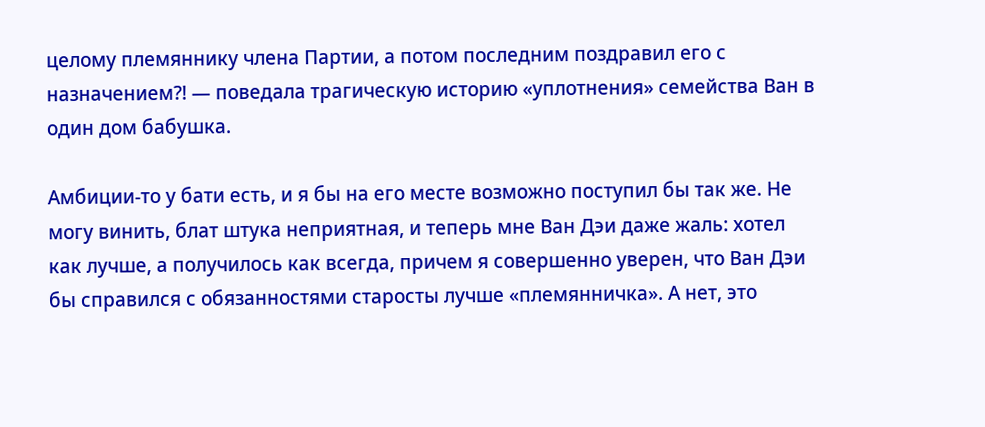целому племяннику члена Партии, а потом последним поздравил его с назначением⁈ — поведала трагическую историю «уплотнения» семейства Ван в один дом бабушка.

Амбиции-то у бати есть, и я бы на его месте возможно поступил бы так же. Не могу винить, блат штука неприятная, и теперь мне Ван Дэи даже жаль: хотел как лучше, а получилось как всегда, причем я совершенно уверен, что Ван Дэи бы справился с обязанностями старосты лучше «племянничка». А нет, это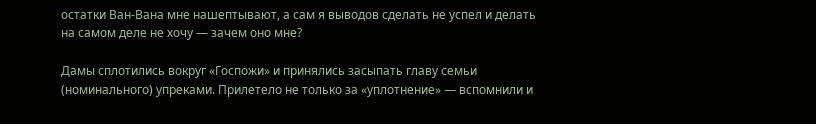остатки Ван-Вана мне нашептывают, а сам я выводов сделать не успел и делать на самом деле не хочу — зачем оно мне?

Дамы сплотились вокруг «Госпожи» и принялись засыпать главу семьи (номинального) упреками. Прилетело не только за «уплотнение» — вспомнили и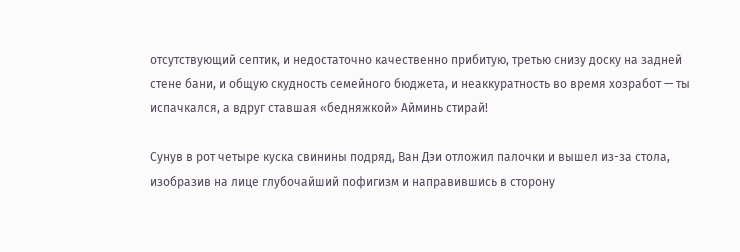отсутствующий септик, и недостаточно качественно прибитую, третью снизу доску на задней стене бани, и общую скудность семейного бюджета, и неаккуратность во время хозработ — ты испачкался, а вдруг ставшая «бедняжкой» Айминь стирай!

Сунув в рот четыре куска свинины подряд, Ван Дэи отложил палочки и вышел из-за стола, изобразив на лице глубочайший пофигизм и направившись в сторону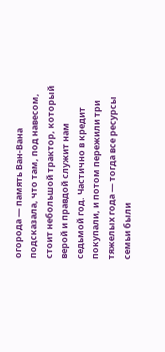огорода — память Ван-Вана подсказала, что там, под навесом, стоит небольшой трактор, который верой и правдой служит нам седьмой год. Частично в кредит покупали, и потом пережили три тяжелых года — тогда все ресурсы семьи были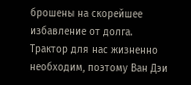брошены на скорейшее избавление от долга. Трактор для нас жизненно необходим, поэтому Ван Дэи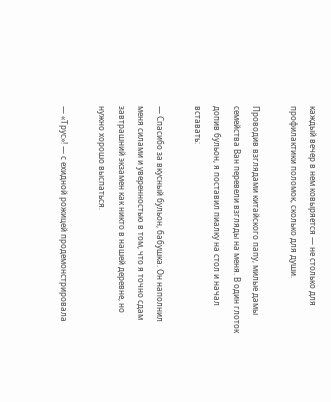каждый вечер в нем ковыряется — не столько для профилактики поломок, сколько для души.

Проводив взглядами китайского папу, милые дамы семейства Ван перевели взгляды на меня. В один глоток допив бульон, я поставил пиалку на стол и начал вставать:

— Спасибо за вкусный бульон, бабушка. Он наполнил меня силами и уверенностью в том, что я точно сдам завтрашний экзамен как никто в нашей деревне, но нужно хорошо выспаться.

— «Трус»! — с ехидной рожицей продемонстрировала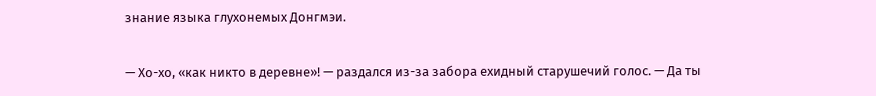знание языка глухонемых Донгмэи.

— Хо-хо, «как никто в деревне»! — раздался из-за забора ехидный старушечий голос. — Да ты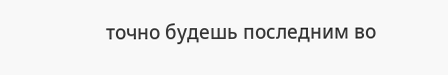точно будешь последним во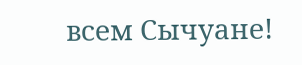всем Сычуане!